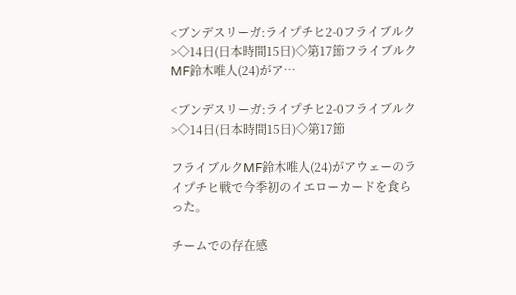<ブンデスリーガ:ライプチヒ2-0フライブルク>◇14日(日本時間15日)◇第17節フライブルクMF鈴木唯人(24)がア…

<ブンデスリーガ:ライプチヒ2-0フライブルク>◇14日(日本時間15日)◇第17節

フライブルクMF鈴木唯人(24)がアウェーのライプチヒ戦で今季初のイエローカードを食らった。

チームでの存在感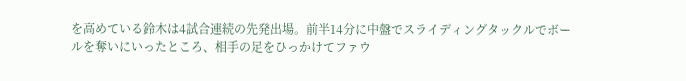を高めている鈴木は4試合連続の先発出場。前半14分に中盤でスライディングタックルでボールを奪いにいったところ、相手の足をひっかけてファウ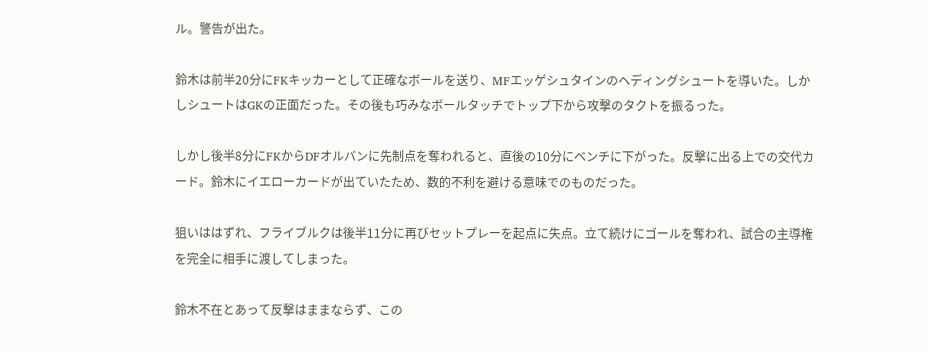ル。警告が出た。

鈴木は前半20分にFKキッカーとして正確なボールを送り、MFエッゲシュタインのヘディングシュートを導いた。しかしシュートはGKの正面だった。その後も巧みなボールタッチでトップ下から攻撃のタクトを振るった。

しかし後半8分にFKからDFオルバンに先制点を奪われると、直後の10分にベンチに下がった。反撃に出る上での交代カード。鈴木にイエローカードが出ていたため、数的不利を避ける意味でのものだった。

狙いははずれ、フライブルクは後半11分に再びセットプレーを起点に失点。立て続けにゴールを奪われ、試合の主導権を完全に相手に渡してしまった。

鈴木不在とあって反撃はままならず、この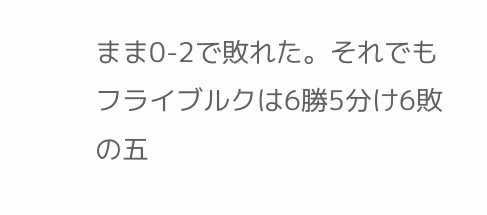まま0-2で敗れた。それでもフライブルクは6勝5分け6敗の五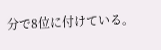分で8位に付けている。